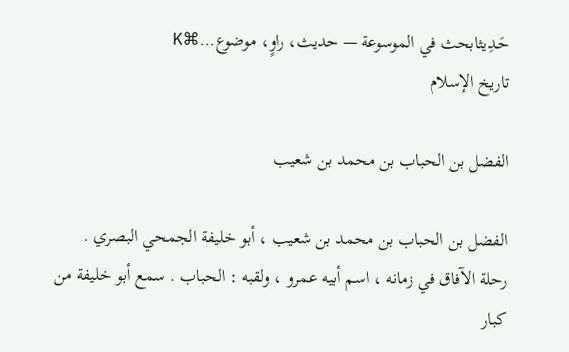حَـدِيثابحث في الموسوعة — حديث، راوٍ، موضوع…⌘K
تاريخ الإسلام

الفضل بن الحباب بن محمد بن شعيب

الفضل بن الحباب بن محمد بن شعيب ، أبو خليفة الجمحي البصري . رحلة الآفاق في زمانه ، اسم أبيه عمرو ، ولقبه : الحباب . سمع أبو خليفة من كبار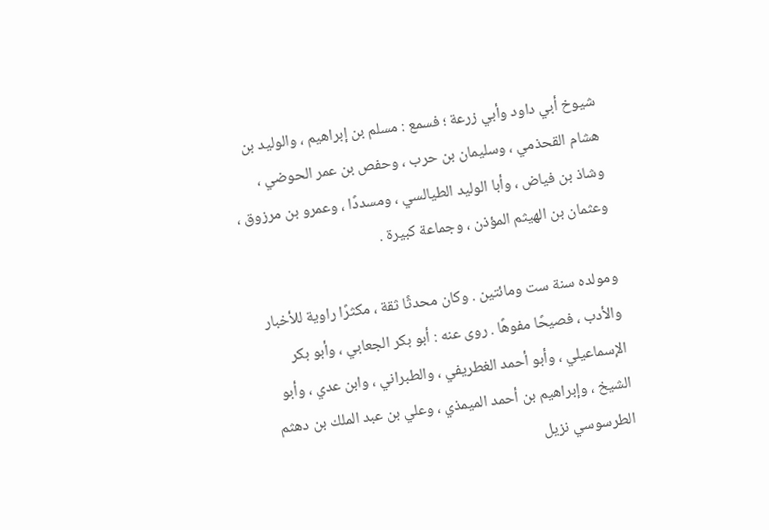شيوخ أبي داود وأبي زرعة ؛ فسمع : مسلم بن إبراهيم ، والوليد بن هشام القحذمي ، وسليمان بن حرب ، وحفص بن عمر الحوضي ، وشاذ بن فياض ، وأبا الوليد الطيالسي ، ومسددًا ، وعمرو بن مرزوق ، وعثمان بن الهيثم المؤذن ، وجماعة كبيرة .

ومولده سنة ست ومائتين . وكان محدثًا ثقة ، مكثرًا راوية للأخبار والأدب ، فصيحًا مفوهًا . روى عنه : أبو بكر الجعابي ، وأبو بكر الإسماعيلي ، وأبو أحمد الغطريفي ، والطبراني ، وابن عدي ، وأبو الشيخ ، وإبراهيم بن أحمد الميمذي ، وعلي بن عبد الملك بن دهثم الطرسوسي نزيل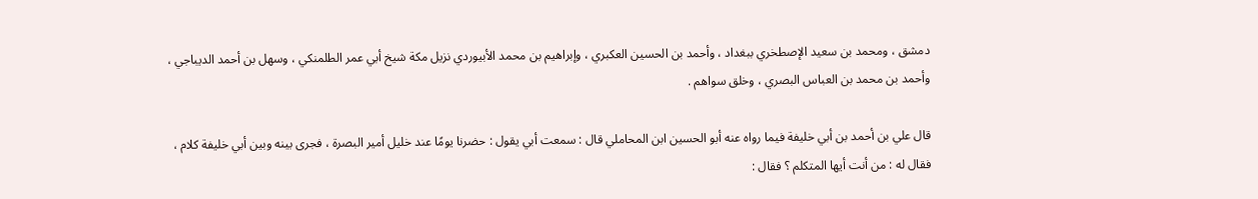دمشق ، ومحمد بن سعيد الإصطخري ببغداد ، وأحمد بن الحسين العكبري ، وإبراهيم بن محمد الأبيوردي نزيل مكة شيخ أبي عمر الطلمنكي ، وسهل بن أحمد الديباجي ، وأحمد بن محمد بن العباس البصري ، وخلق سواهم .

قال علي بن أحمد بن أبي خليفة فيما رواه عنه أبو الحسين ابن المحاملي قال : سمعت أبي يقول : حضرنا يومًا عند خليل أمير البصرة ، فجرى بينه وبين أبي خليفة كلام ، فقال له : من أنت أيها المتكلم ؟ فقال :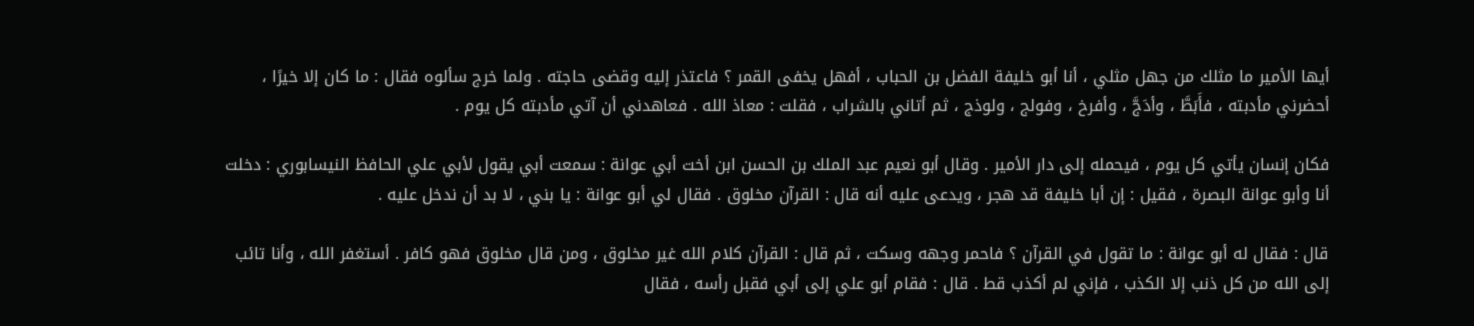أيها الأمير ما مثلك من جهل مثلي ، أنا أبو خليفة الفضل بن الحباب ، أفهل يخفى القمر ؟ فاعتذر إليه وقضى حاجته . ولما خرج سألوه فقال : ما كان إلا خيرًا ، أحضرني مأدبته ، فأَبَطَّ ، وأدَجَّ ، وأفرخ ، وفولج ، ولوذج ، ثم أتاني بالشراب ، فقلت : معاذ الله . فعاهدني أن آتي مأدبته كل يوم .

فكان إنسان يأتي كل يوم ، فيحمله إلى دار الأمير . وقال أبو نعيم عبد الملك بن الحسن ابن أخت أبي عوانة : سمعت أبي يقول لأبي علي الحافظ النيسابوري : دخلت أنا وأبو عوانة البصرة ، فقيل : إن أبا خليفة قد هجر ، ويدعى عليه أنه قال : القرآن مخلوق . فقال لي أبو عوانة : يا بني ، لا بد أن ندخل عليه .

قال : فقال له أبو عوانة : ما تقول في القرآن ؟ فاحمر وجهه وسكت ، ثم قال : القرآن كلام الله غير مخلوق ، ومن قال مخلوق فهو كافر . أستغفر الله ، وأنا تائب إلى الله من كل ذنب إلا الكذب ، فإني لم أكذب قط . قال : فقام أبو علي إلى أبي فقبل رأسه ، فقال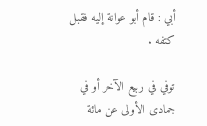أبي : قام أبو عوانة إليه فقبل كتفه .

توفي في ربيع الآخر أو في جمادى الأولى عن مائة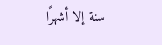سنة إلا أشهرًا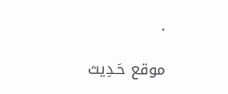.

موقع حَـدِيث